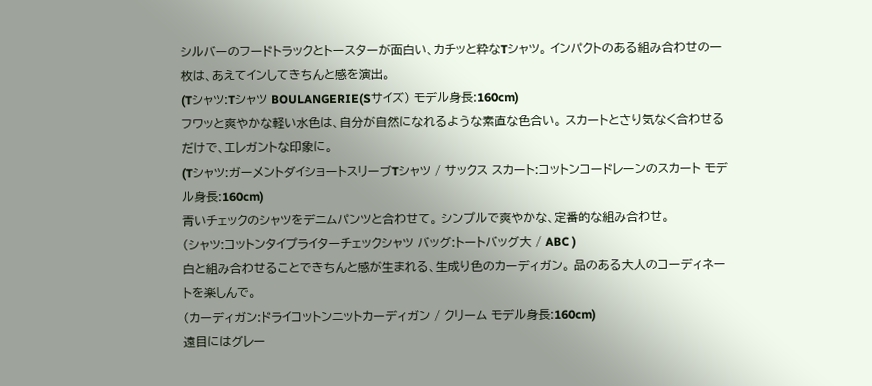シルバーのフードトラックとトースターが面白い、カチッと粋なTシャツ。 インパクトのある組み合わせの一枚は、あえてインしてきちんと感を演出。
(Tシャツ:Tシャツ BOULANGERIE(Sサイズ) モデル身長:160cm)
フワッと爽やかな軽い水色は、自分が自然になれるような素直な色合い。 スカートとさり気なく合わせるだけで、エレガントな印象に。
(Tシャツ:ガーメントダイショートスリーブTシャツ / サックス スカート:コットンコードレーンのスカート モデル身長:160cm)
青いチェックのシャツをデニムパンツと合わせて。 シンプルで爽やかな、定番的な組み合わせ。
(シャツ:コットンタイプライターチェックシャツ バッグ:トートバッグ大 / ABC )
白と組み合わせることできちんと感が生まれる、生成り色のカーディガン。 品のある大人のコーディネートを楽しんで。
(カーディガン:ドライコットンニットカーディガン / クリーム モデル身長:160cm)
遠目にはグレー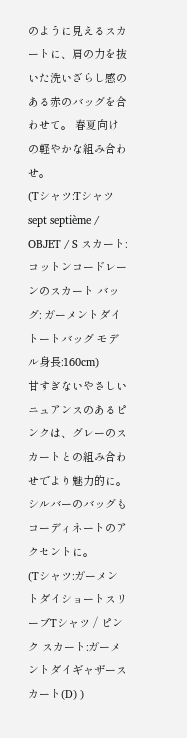のように見えるスカートに、肩の力を抜いた洗いざらし感のある赤のバッグを合わせて。 春夏向けの軽やかな組み合わせ。
(Tシャツ:Tシャツ sept septième / OBJET / S スカート:コットンコードレーンのスカート バッグ: ガーメントダイトートバッグ モデル身長:160cm)
甘すぎないやさしいニュアンスのあるピンクは、グレーのスカートとの組み合わせでより魅力的に。 シルバーのバッグもコーディネートのアクセントに。
(Tシャツ:ガーメントダイショートスリーブTシャツ / ピンク スカート:ガーメントダイギャザースカート(D) )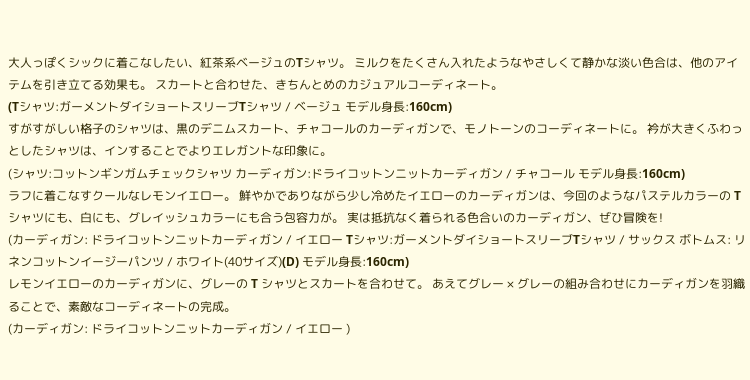大人っぽくシックに着こなしたい、紅茶系ベージュのTシャツ。 ミルクをたくさん入れたようなやさしくて静かな淡い色合は、他のアイテムを引き立てる効果も。 スカートと合わせた、きちんとめのカジュアルコーディネート。
(Tシャツ:ガーメントダイショートスリーブTシャツ / ベージュ モデル身長:160cm)
すがすがしい格子のシャツは、黒のデニムスカート、チャコールのカーディガンで、モノトーンのコーディネートに。 衿が大きくふわっとしたシャツは、インすることでよりエレガントな印象に。
(シャツ:コットンギンガムチェックシャツ カーディガン:ドライコットンニットカーディガン / チャコール モデル身長:160cm)
ラフに着こなすクールなレモンイエロー。 鮮やかでありながら少し冷めたイエローのカーディガンは、今回のようなパステルカラーの T シャツにも、白にも、グレイッシュカラーにも合う包容力が。 実は抵抗なく着られる色合いのカーディガン、ぜひ冒険を!
(カーディガン: ドライコットンニットカーディガン / イエロー Tシャツ:ガーメントダイショートスリーブTシャツ / サックス ボトムス: リネンコットンイージーパンツ / ホワイト(40サイズ)(D) モデル身長:160cm)
レモンイエローのカーディガンに、グレーの T シャツとスカートを合わせて。 あえてグレー × グレーの組み合わせにカーディガンを羽織ることで、素敵なコーディネートの完成。
(カーディガン: ドライコットンニットカーディガン / イエロー )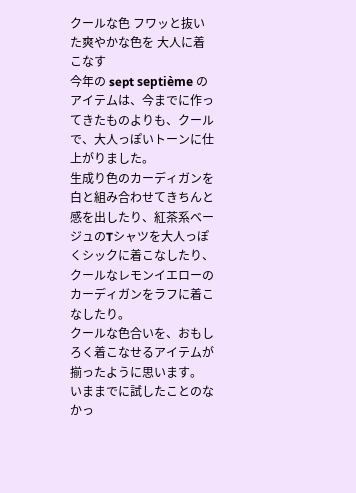クールな色 フワッと抜いた爽やかな色を 大人に着こなす
今年の sept septième のアイテムは、今までに作ってきたものよりも、クールで、大人っぽいトーンに仕上がりました。
生成り色のカーディガンを白と組み合わせてきちんと感を出したり、紅茶系ベージュのTシャツを大人っぽくシックに着こなしたり、クールなレモンイエローのカーディガンをラフに着こなしたり。
クールな色合いを、おもしろく着こなせるアイテムが揃ったように思います。
いままでに試したことのなかっ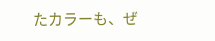たカラーも、ぜ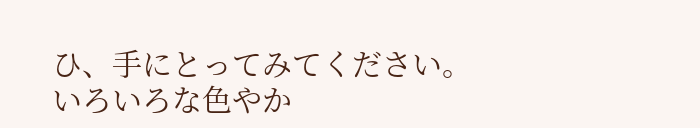ひ、手にとってみてください。
いろいろな色やか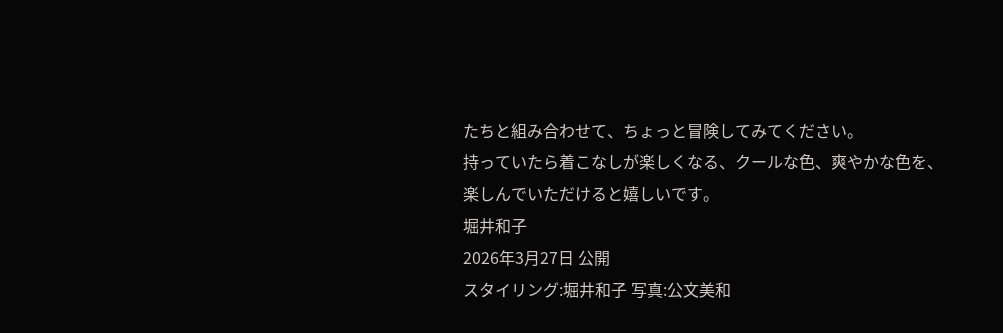たちと組み合わせて、ちょっと冒険してみてください。
持っていたら着こなしが楽しくなる、クールな色、爽やかな色を、楽しんでいただけると嬉しいです。
堀井和子
2026年3月27日 公開
スタイリング:堀井和子 写真:公文美和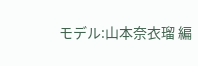モデル:山本奈衣瑠 編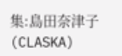集:島田奈津子(CLASKA)